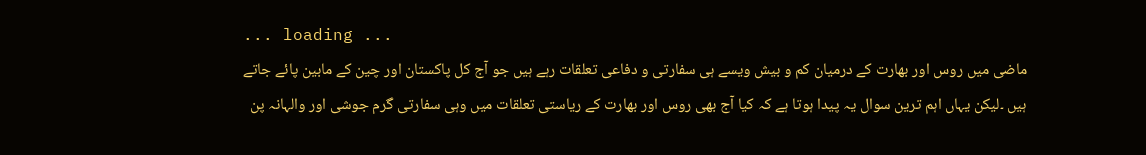... loading ...
ماضی میں روس اور بھارت کے درمیان کم و بیش ویسے ہی سفارتی و دفاعی تعلقات رہے ہیں جو آج کل پاکستان اور چین کے مابین پائے جاتے ہیں ۔لیکن یہاں اہم ترین سوال یہ پیدا ہوتا ہے کہ کیا آج بھی روس اور بھارت کے ریاستی تعلقات میں وہی سفارتی گرم جوشی اور والہانہ پن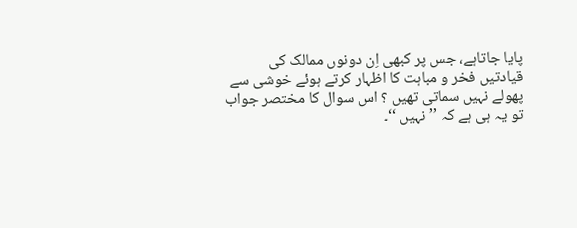پایا جاتاہے، جس پر کبھی اِن دونوں ممالک کی قیادتیں فخر و مباہت کا اظہار کرتے ہوئے خوشی سے پھولے نہیں سماتی تھیں ؟ اس سوال کا مختصر جواب تو یہ ہی ہے کہ ’’نہیں ‘‘۔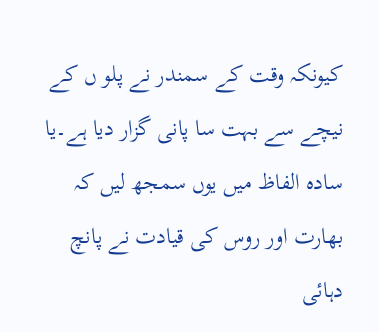کیونکہ وقت کے سمندر نے پلو ں کے نیچے سے بہت سا پانی گزار دیا ہے۔یا سادہ الفاظ میں یوں سمجھ لیں کہ بھارت اور روس کی قیادت نے پانچ دہائی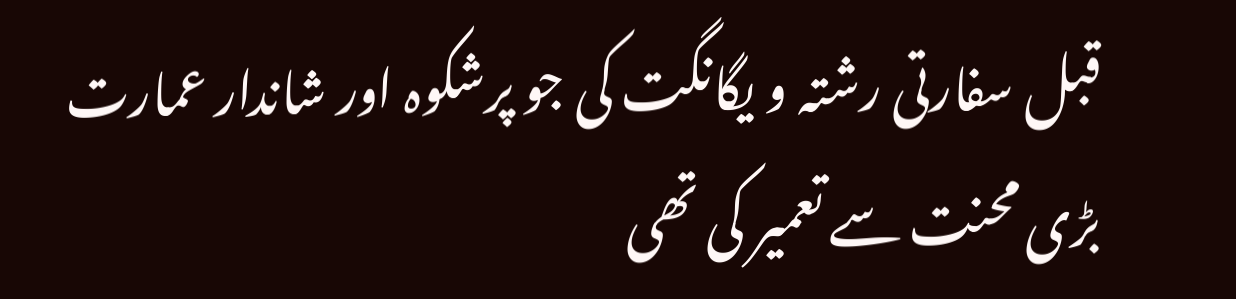قبل سفارتی رشتہ و یگانگت کی جو پرشکوہ اور شاندار عمارت بڑی محنت سے تعمیر کی تھی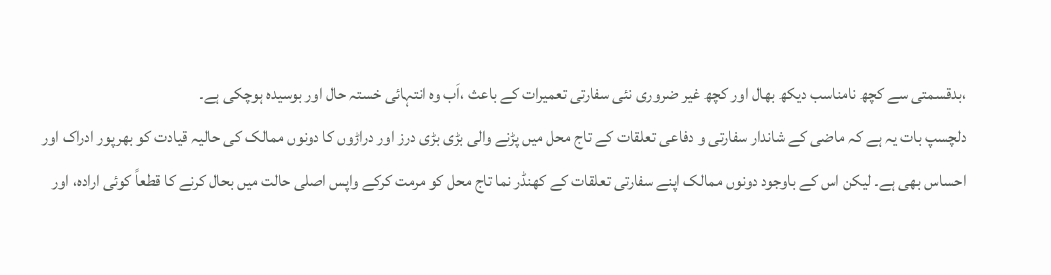،بدقسمتی سے کچھ نامناسب دیکھ بھال اور کچھ غیر ضروری نئی سفارتی تعمیرات کے باعث ،اَب وہ انتہائی خستہ حال اور بوسیدہ ہوچکی ہے۔
دلچسپ بات یہ ہے کہ ماضی کے شاندار سفارتی و دفاعی تعلقات کے تاج محل میں پڑنے والی بڑی بڑی درز اور دراڑوں کا دونوں ممالک کی حالیہ قیادت کو بھرپور ادراک اور احساس بھی ہے۔ لیکن اس کے باوجود دونوں ممالک اپنے سفارتی تعلقات کے کھنڈر نما تاج محل کو مرمت کرکے واپس اصلی حالت میں بحال کرنے کا قطعاً کوئی ارادہ، اور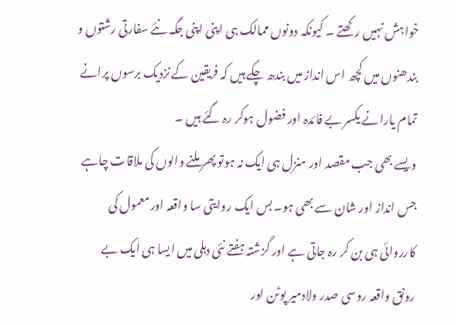خواہش نہیں رکھتے ۔ کیونکہ دونوں ممالک ہی اپنی اپنی جگہ نئے سفارتی رشتوں و بندھنوں میں کچھ اس انداز میں بندھ چکے ہیں کہ فریقین کے نزدیک برسوں پرانے تمام یارانے یکسر بے فائدہ اور فضول ہوکر رہ گئے ہیں ۔
ویسے بھی جب مقصد اور منزل ہی ایک نہ ہوتو پھر ملنے والوں کی ملاقات چاہے جس انداز اور شان سے بھی ہو۔ بس ایک روایتی سا واقعہ اور معمول کی کارروائی ہی بن کر رہ جاتی ہے اور گزشتہ ہفتے نئی دہلی میں ایسا ہی ایک بے رونق واقعہ روسی صدر ولادمیر پوٹن اور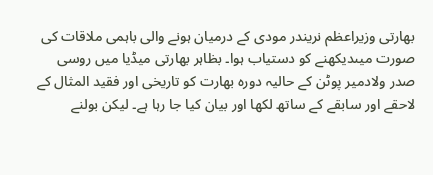بھارتی وزیراعظم نریندر مودی کے درمیان ہونے والی باہمی ملاقات کی صورت میںدیکھنے کو دستیاب ہوا۔ بظاہر بھارتی میڈیا میں روسی صدر ولادمیر پوٹن کے حالیہ دورہ بھارت کو تاریخی اور فقید المثال کے لاحقے اور سابقے کے ساتھ لکھا اور بیان کیا جا رہا ہے۔ لیکن بولنے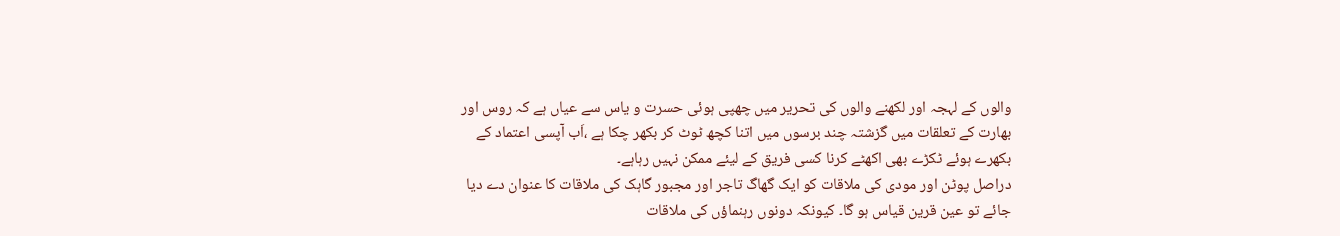والوں کے لہجہ اور لکھنے والوں کی تحریر میں چھپی ہوئی حسرت و یاس سے عیاں ہے کہ روس اور بھارت کے تعلقات میں گزشتہ چند برسوں میں اتنا کچھ ٹوٹ کر بکھر چکا ہے ،اَب آپسی اعتماد کے بکھرے ہوئے ٹکڑے بھی اکھٹے کرنا کسی فریق کے لیئے ممکن نہیں رہاہے۔
دراصل پوٹن اور مودی کی ملاقات کو ایک گھاگ تاجر اور مجبور گاہک کی ملاقات کا عنوان دے دیا جائے تو عین قرین قیاس ہو گا۔ کیونکہ دونوں رہنماؤں کی ملاقات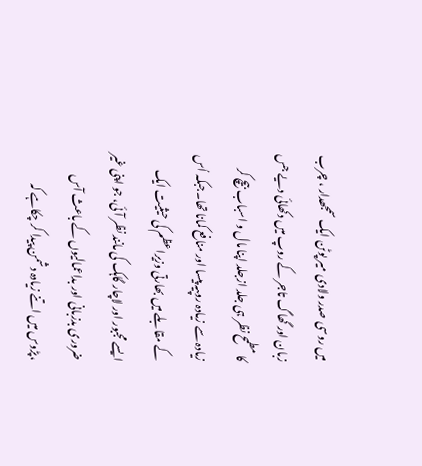میں روسی صدر ولادی میر پوٹن ایک سمجھدار ، چرب زبان اور گھاگ تاجر کے روپ میں دکھائی دیے جس کا مطمح نظر ہی جلد ازجلد اپنا مال و اسباب بیچ کر زیادہ سے زیادہ روپیہ پیسا اور منافع کمانا تھا۔جبکہ اُس کے مقابلے میں بھارتی وزیراعظم کی حیثیت ایک ایسے مجبور اور لاچار گاہک کی مانند نظر آئی، جو اپنی غیر ضروری بدزبانی اور بداعمالیوں کے باعث آس ،پڑوس میں اتنے زیادہ دشمن پیدا کر چکاہے کہ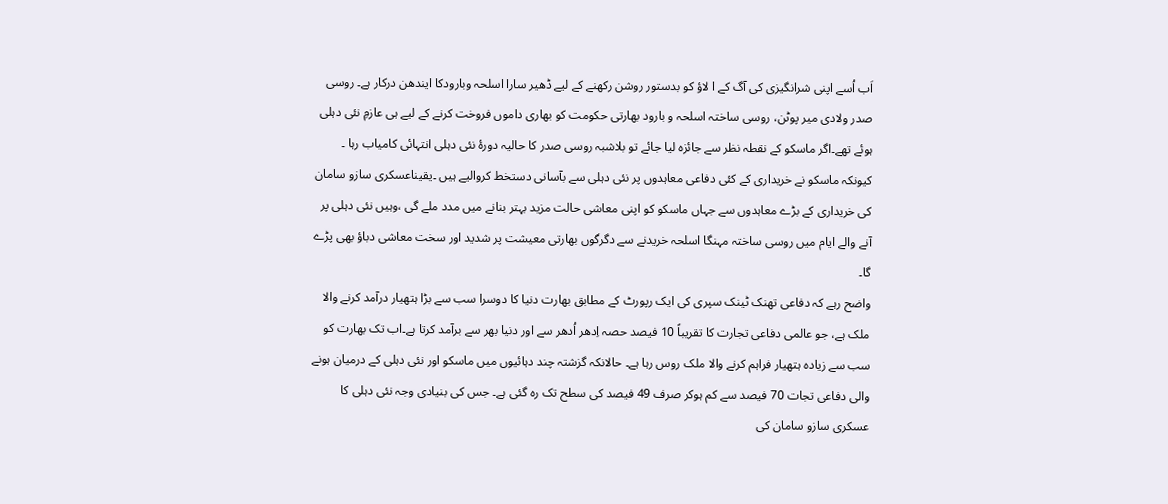اَب اُسے اپنی شرانگیزی کی آگ کے ا لاؤ کو بدستور روشن رکھنے کے لیے ڈھیر سارا اسلحہ وبارودکا ایندھن درکار ہے۔ روسی صدر ولادی میر پوٹن، روسی ساختہ اسلحہ و بارود بھارتی حکومت کو بھاری داموں فروخت کرنے کے لیے ہی عازمِ نئی دہلی ہوئے تھے۔اگر ماسکو کے نقطہ نظر سے جائزہ لیا جائے تو بلاشبہ روسی صدر کا حالیہ دورۂ نئی دہلی انتہائی کامیاب رہا ۔ کیونکہ ماسکو نے خریداری کے کئی دفاعی معاہدوں پر نئی دہلی سے بآسانی دستخط کروالیے ہیں ۔یقیناعسکری سازو سامان کی خریداری کے بڑے معاہدوں سے جہاں ماسکو کو اپنی معاشی حالت مزید بہتر بنانے میں مدد ملے گی ،وہیں نئی دہلی پر آنے والے ایام میں روسی ساختہ مہنگا اسلحہ خریدنے سے دگرگوں بھارتی معیشت پر شدید اور سخت معاشی دباؤ بھی پڑے گا۔
واضح رہے کہ دفاعی تھنک ٹینک سپری کی ایک رپورٹ کے مطابق بھارت دنیا کا دوسرا سب سے بڑا ہتھیار درآمد کرنے والا ملک ہے، جو عالمی دفاعی تجارت کا تقریباً 10 فیصد حصہ اِدھر اُدھر سے اور دنیا بھر سے برآمد کرتا ہے۔اب تک بھارت کو سب سے زیادہ ہتھیار فراہم کرنے والا ملک روس رہا ہے۔ حالانکہ گزشتہ چند دہائیوں میں ماسکو اور نئی دہلی کے درمیان ہونے والی دفاعی تجات 70 فیصد سے کم ہوکر صرف 49 فیصد کی سطح تک رہ گئی ہے۔ جس کی بنیادی وجہ نئی دہلی کا عسکری سازو سامان کی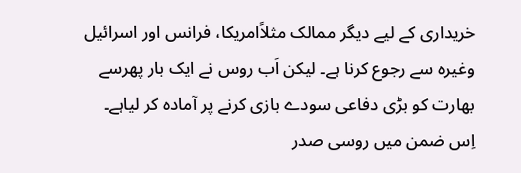خریداری کے لیے دیگر ممالک مثلاًامریکا، فرانس اور اسرائیل وغیرہ سے رجوع کرنا ہے۔ لیکن اَب روس نے ایک بار پھرسے بھارت کو بڑی دفاعی سودے بازی کرنے پر آمادہ کر لیاہے۔ اِس ضمن میں روسی صدر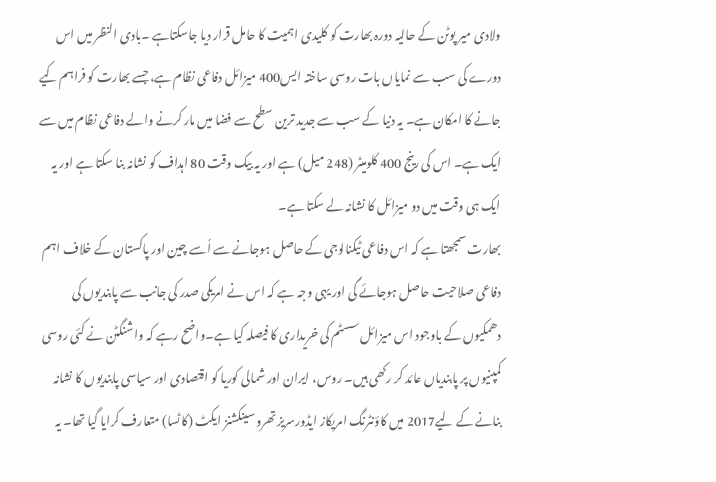ولادی میر پوٹن کے حالیہ دورہ بھارت کو کلیدی اہمیت کا حامل قرار دیا جاسکتاہے ۔بادی النظر میں اس دورے کی سب سے نمایاں بات روسی ساختہ ایس400 میزائل دفاعی نظام ہے، جسے بھارت کو فراہم کیے جانے کا امکان ہے۔ یہ دنیا کے سب سے جدید ترین سطح سے فضا میں مار کرنے والے دفاعی نظام میں سے ایک ہے۔ اس کی رینج 400 کلومیٹر (248 میل) ہے اور یہ بیک وقت 80 اہداف کو نشانہ بنا سکتا ہے اور یہ ایک ہی وقت میں دو میزائل کا نشانہ لے سکتا ہے۔
بھارت سمجھتا ہے کہ اس دفاعی ٹیکنالوجی کے حاصل ہوجانے سے اُسے چین اور پاکستان کے خلاف اہم دفاعی صلاحیت حاصل ہوجائے گی اور یہی وجہ ہے کہ اس نے امریکی صدر کی جانب سے پابندیوں کی دھمکیوں کے باوجود اس میزائل سسٹم کی خریداری کا فیصلہ کیا ہے۔واضح رہے کہ واشنگٹن نے کئی روسی کمپنیوں پر پابندیاں عائد کر رکھی ہیں۔ روس، ایران اور شمالی کوریا کو اقتصادی اور سیاسی پابندیوں کا نشانہ بنانے کے لیے2017 میں کاؤنٹرنگ امریکاز ایڈورسریز تھرو سینکشنز ایکٹ (کاٹسا) متعارف کرایا گیا تھا۔ یہ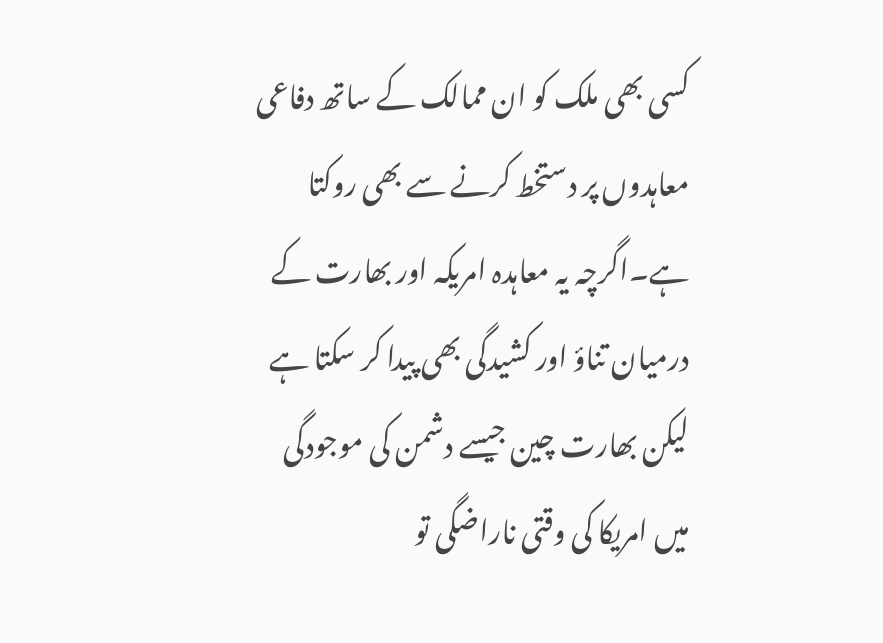کسی بھی ملک کو ان ممالک کے ساتھ دفاعی معاہدوں پر دستخط کرنے سے بھی روکتا ہے۔اگرچہ یہ معاہدہ امریکہ اور بھارت کے درمیان تناؤ اور کشیدگی بھی پیدا کر سکتا ہے لیکن بھارت چین جیسے دشمن کی موجودگی میں امریکا کی وقتی ناراضگی تو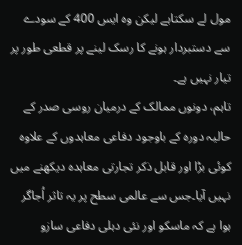مول لے سکتاہے لیکن وہ ایس 400 کے سودے سے دستبردار ہونے کا رسک لینے پر قطعی طور پر تیار نہیں ہے۔
تاہم، دونوں ممالک کے درمیان روسی صدر کے حالیہ دورہ کے باوجود دفاعی معاہدوں کے علاوہ کوئی بڑا اور قابل ذکر تجارتی معاہدہ دیکھنے میں نہیں آیا۔جس سے عالمی سطح پر یہ تاثر اُجاگر ہوا ہے کہ ماسکو اور نئی دہلی دفاعی سازو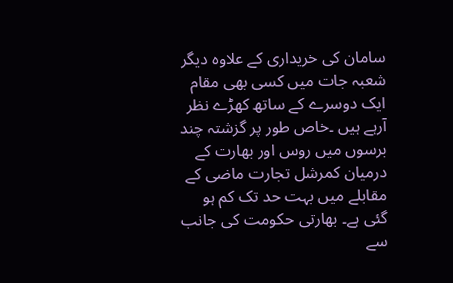سامان کی خریداری کے علاوہ دیگر شعبہ جات میں کسی بھی مقام ایک دوسرے کے ساتھ کھڑے نظر آرہے ہیں ۔خاص طور پر گزشتہ چند برسوں میں روس اور بھارت کے درمیان کمرشل تجارت ماضی کے مقابلے میں بہت حد تک کم ہو گئی ہے۔ بھارتی حکومت کی جانب سے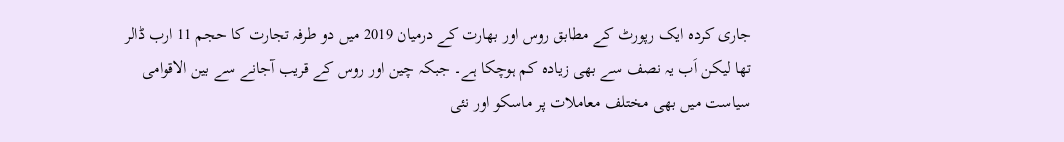جاری کردہ ایک رپورٹ کے مطابق روس اور بھارت کے درمیان 2019 میں دو طرفہ تجارت کا حجم 11 ارب ڈالر تھا لیکن اَب یہ نصف سے بھی زیادہ کم ہوچکا ہے۔ جبکہ چین اور روس کے قریب آجانے سے بین الاقوامی سیاست میں بھی مختلف معاملات پر ماسکو اور نئی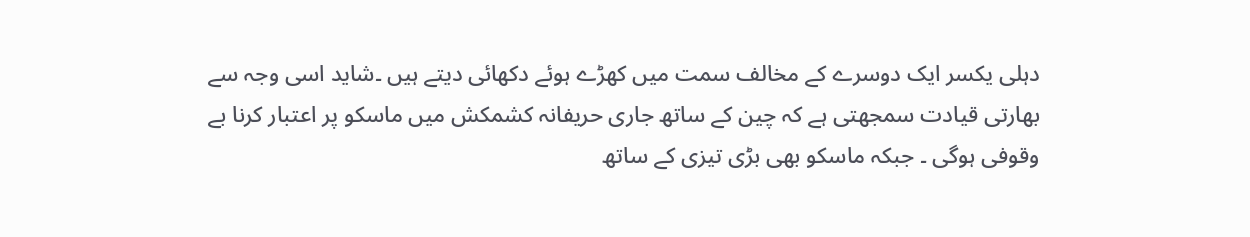دہلی یکسر ایک دوسرے کے مخالف سمت میں کھڑے ہوئے دکھائی دیتے ہیں ۔شاید اسی وجہ سے بھارتی قیادت سمجھتی ہے کہ چین کے ساتھ جاری حریفانہ کشمکش میں ماسکو پر اعتبار کرنا بے وقوفی ہوگی ۔ جبکہ ماسکو بھی بڑی تیزی کے ساتھ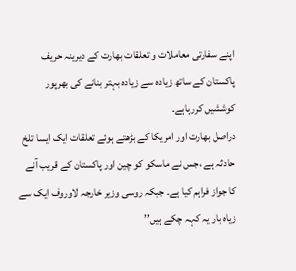اپنے سفارتی معاملات و تعلقات بھارت کے دیرینہ حریف پاکستان کے ساتھ زیادہ سے زیادہ بہتر بنانے کی بھرپور کوششیں کررہاہے۔
دراصل بھارت اور امریکا کے بڑھتے ہوئے تعلقات ایک ایسا تلخ حادثہ ہے ،جس نے ماسکو کو چین اور پاکستان کے قریب آنے کا جواز فراہم کیا ہے۔ جبکہ روسی وزیر خارجہ لاوروف ایک سے زیاہ بار یہ کہہ چکے ہیں’’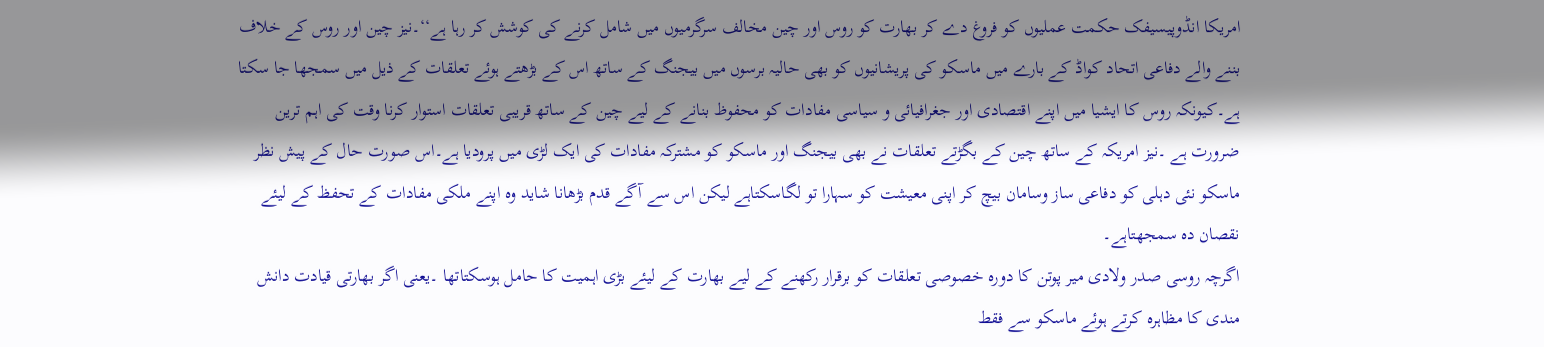امریکا انڈوپیسیفک حکمت عملیوں کو فروغ دے کر بھارت کو روس اور چین مخالف سرگرمیوں میں شامل کرنے کی کوشش کر رہا ہے‘‘۔نیز چین اور روس کے خلاف بننے والے دفاعی اتحاد کواڈ کے بارے میں ماسکو کی پریشانیوں کو بھی حالیہ برسوں میں بیجنگ کے ساتھ اس کے بڑھتے ہوئے تعلقات کے ذیل میں سمجھا جا سکتا ہے۔کیونکہ روس کا ایشیا میں اپنے اقتصادی اور جغرافیائی و سیاسی مفادات کو محفوظ بنانے کے لیے چین کے ساتھ قریبی تعلقات استوار کرنا وقت کی اہم ترین ضرورت ہے ۔نیز امریکہ کے ساتھ چین کے بگڑتے تعلقات نے بھی بیجنگ اور ماسکو کو مشترکہ مفادات کی ایک لڑی میں پرودیا ہے۔اس صورت حال کے پیش نظر ماسکو نئی دہلی کو دفاعی ساز وسامان بیچ کر اپنی معیشت کو سہارا تو لگاسکتاہے لیکن اس سے آگے قدم بڑھانا شاید وہ اپنے ملکی مفادات کے تحفظ کے لیئے نقصان دہ سمجھتاہے۔
اگرچہ روسی صدر ولادی میر پوتن کا دورہ خصوصی تعلقات کو برقرار رکھنے کے لیے بھارت کے لیئے بڑی اہمیت کا حامل ہوسکتاتھا ۔یعنی اگر بھارتی قیادت دانش مندی کا مظاہرہ کرتے ہوئے ماسکو سے فقط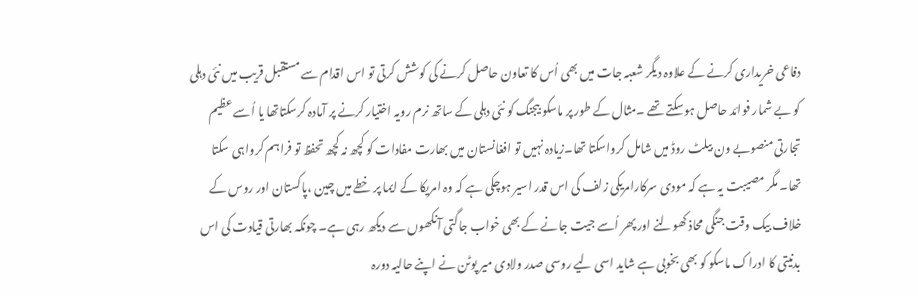دفاعی خریداری کرنے کے علاوہ دیگر شعبہ جات میں بھی اُس کا تعاون حاصل کرنے کی کوشش کرتی تو اس اقدام سے مستقبل قریب میں نئی دہلی کو بے شمار فوائد حاصل ہوسکتے تھے ۔مثال کے طور پر ماسکو بیجنگ کو نئی دہلی کے ساتھ نرم رویہ اختیار کرنے پر آمادہ کرسکتاتھا یا اُسے عظیم تجارتی منصوبے ون بیلٹ روڈ میں شامل کرواسکتا تھا۔زیادہ نہیں تو افغانستان میں بھارت مفادات کو کچھ نہ کچھ تحفظ تو فراہم کرواہی سکتا تھا۔ مگر مصیبت یہ ہے کہ مودی سرکارامریکی زلف کی اس قدر اسیر ہوچکی ہے کہ وہ امریکا کے ایما پر خطے میں چین ،پاکستان اور روس کے خلاف بیک وقت جنگی محاذ کھولنے اور پھر اُسے جیت جانے کے بھی خواب جاگتی آنکھوں سے دیکھ رہی ہے۔ چونکہ بھارتی قیادت کی اس بدنیتی کا ادراک ماسکو کو بھی بخوبی ہے شاید اسی لیے روسی صدر ولادی میر پوٹن نے اپنے حالیہ دورہ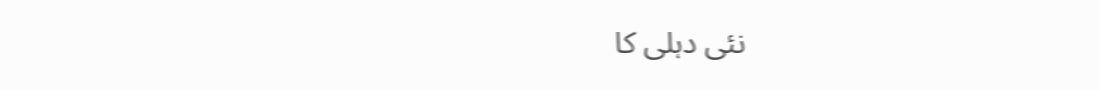نئی دہلی کا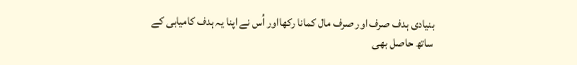بنیادی ہدف صرف اور صرف مال کمانا رکھااور اُس نے اپنا یہ ہدف کامیابی کے ساتھ حاصل بھی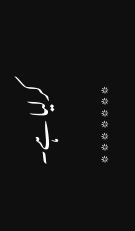کرلیا ہے۔
٭٭٭٭٭٭٭